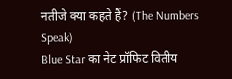नतीजे क्या कहते हैं? (The Numbers Speak)
Blue Star का नेट प्रॉफिट वितीय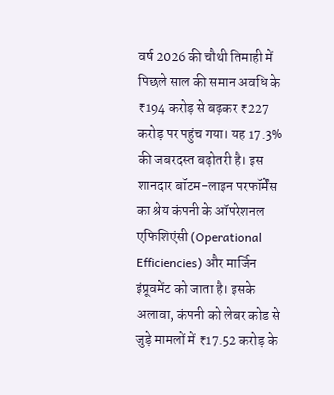वर्ष 2026 की चौथी तिमाही में पिछले साल की समान अवधि के ₹194 करोड़ से बढ़कर ₹227 करोड़ पर पहुंच गया। यह 17.3% की जबरदस्त बढ़ोतरी है। इस शानदार बॉटम-लाइन परफॉर्मेंस का श्रेय कंपनी के ऑपरेशनल एफिशिएंसी (Operational Efficiencies) और मार्जिन इंप्रूवमेंट को जाता है। इसके अलावा, कंपनी को लेबर कोड से जुड़े मामलों में ₹17.52 करोड़ के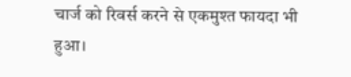चार्ज को रिवर्स करने से एकमुश्त फायदा भी हुआ।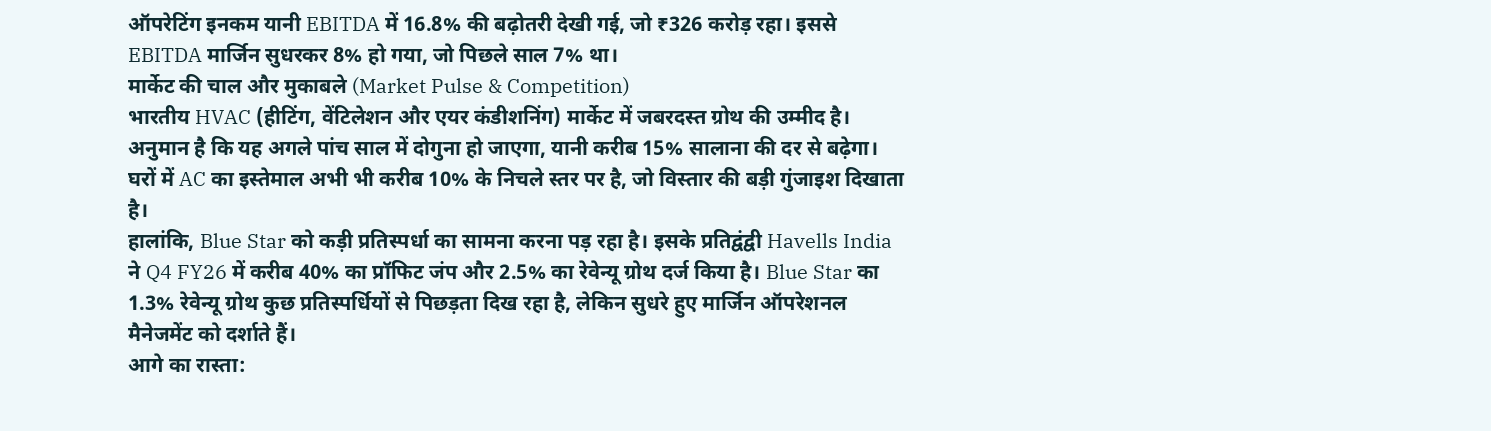ऑपरेटिंग इनकम यानी EBITDA में 16.8% की बढ़ोतरी देखी गई, जो ₹326 करोड़ रहा। इससे EBITDA मार्जिन सुधरकर 8% हो गया, जो पिछले साल 7% था।
मार्केट की चाल और मुकाबले (Market Pulse & Competition)
भारतीय HVAC (हीटिंग, वेंटिलेशन और एयर कंडीशनिंग) मार्केट में जबरदस्त ग्रोथ की उम्मीद है। अनुमान है कि यह अगले पांच साल में दोगुना हो जाएगा, यानी करीब 15% सालाना की दर से बढ़ेगा। घरों में AC का इस्तेमाल अभी भी करीब 10% के निचले स्तर पर है, जो विस्तार की बड़ी गुंजाइश दिखाता है।
हालांकि, Blue Star को कड़ी प्रतिस्पर्धा का सामना करना पड़ रहा है। इसके प्रतिद्वंद्वी Havells India ने Q4 FY26 में करीब 40% का प्रॉफिट जंप और 2.5% का रेवेन्यू ग्रोथ दर्ज किया है। Blue Star का 1.3% रेवेन्यू ग्रोथ कुछ प्रतिस्पर्धियों से पिछड़ता दिख रहा है, लेकिन सुधरे हुए मार्जिन ऑपरेशनल मैनेजमेंट को दर्शाते हैं।
आगे का रास्ता: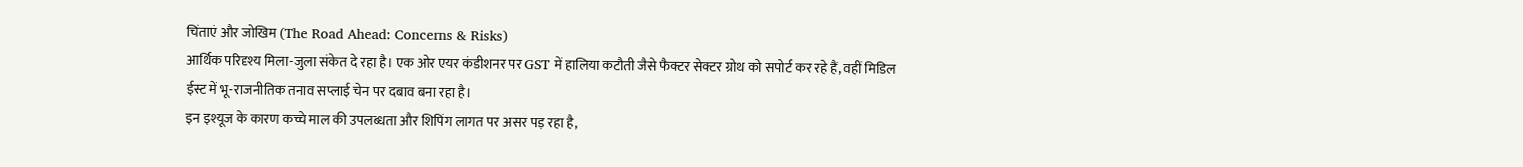चिंताएं और जोखिम (The Road Ahead: Concerns & Risks)
आर्थिक परिदृश्य मिला-जुला संकेत दे रहा है। एक ओर एयर कंडीशनर पर GST में हालिया कटौती जैसे फैक्टर सेक्टर ग्रोथ को सपोर्ट कर रहे हैं, वहीं मिडिल ईस्ट में भू-राजनीतिक तनाव सप्लाई चेन पर दबाव बना रहा है।
इन इश्यूज के कारण कच्चे माल की उपलब्धता और शिपिंग लागत पर असर पड़ रहा है,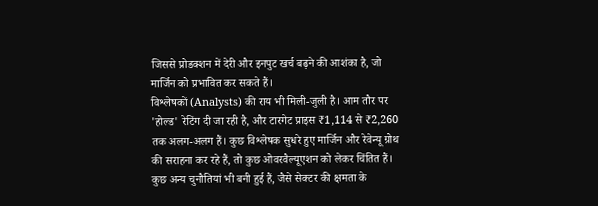जिससे प्रोडक्शन में देरी और इनपुट खर्च बढ़ने की आशंका है, जो मार्जिन को प्रभावित कर सकते हैं।
विश्लेषकों (Analysts) की राय भी मिली-जुली है। आम तौर पर 'होल्ड' रेटिंग दी जा रही है, और टारगेट प्राइस ₹1,114 से ₹2,260 तक अलग-अलग हैं। कुछ विश्लेषक सुधरे हुए मार्जिन और रेवेन्यू ग्रोथ की सराहना कर रहे हैं, तो कुछ ओवरवैल्यूएशन को लेकर चिंतित हैं।
कुछ अन्य चुनौतियां भी बनी हुई हैं, जैसे सेक्टर की क्षमता के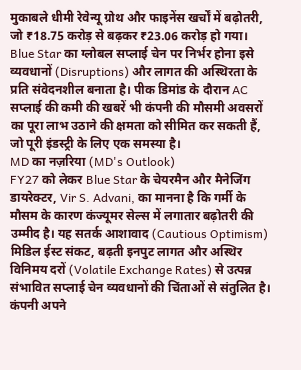मुकाबले धीमी रेवेन्यू ग्रोथ और फाइनेंस खर्चों में बढ़ोतरी, जो ₹18.75 करोड़ से बढ़कर ₹23.06 करोड़ हो गया।
Blue Star का ग्लोबल सप्लाई चेन पर निर्भर होना इसे व्यवधानों (Disruptions) और लागत की अस्थिरता के प्रति संवेदनशील बनाता है। पीक डिमांड के दौरान AC सप्लाई की कमी की खबरें भी कंपनी की मौसमी अवसरों का पूरा लाभ उठाने की क्षमता को सीमित कर सकती हैं, जो पूरी इंडस्ट्री के लिए एक समस्या है।
MD का नज़रिया (MD's Outlook)
FY27 को लेकर Blue Star के चेयरमैन और मैनेजिंग डायरेक्टर, Vir S. Advani, का मानना है कि गर्मी के मौसम के कारण कंज्यूमर सेल्स में लगातार बढ़ोतरी की उम्मीद है। यह सतर्क आशावाद (Cautious Optimism) मिडिल ईस्ट संकट, बढ़ती इनपुट लागत और अस्थिर विनिमय दरों (Volatile Exchange Rates) से उत्पन्न संभावित सप्लाई चेन व्यवधानों की चिंताओं से संतुलित है।
कंपनी अपने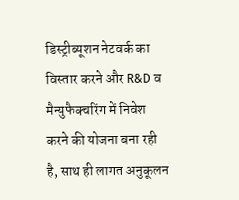डिस्ट्रीब्यूशन नेटवर्क का विस्तार करने और R&D व मैन्युफैक्चरिंग में निवेश करने की योजना बना रही है, साथ ही लागत अनुकूलन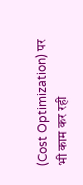(Cost Optimization) पर भी काम कर रही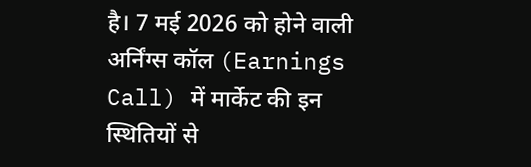है। 7 मई 2026 को होने वाली अर्निंग्स कॉल (Earnings Call) में मार्केट की इन स्थितियों से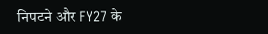निपटने और FY27 के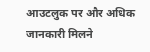आउटलुक पर और अधिक जानकारी मिलने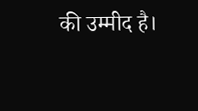की उम्मीद है।